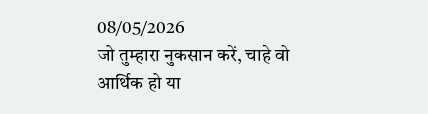08/05/2026
जो तुम्हारा नुकसान करें, चाहे वो आर्थिक हो या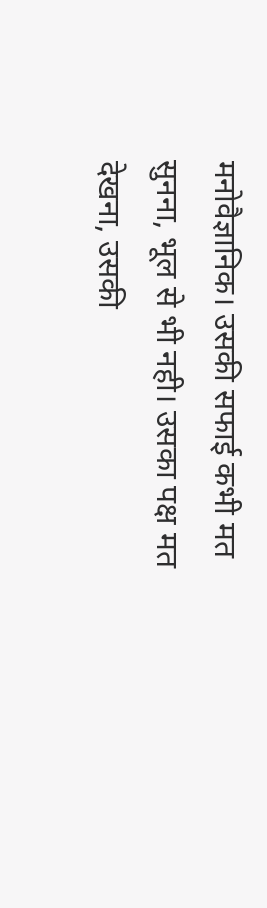मनोवैज्ञानिक। उसकी सफाई कभी मत सुनना, भूल से भी नही। उसका पक्ष मत देखना, उसकी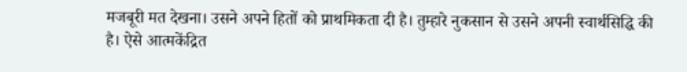मजबूरी मत देखना। उसने अपने हितों को प्राथमिकता दी है। तुम्हारे नुकसान से उसने अपनी स्वार्थसिद्धि की है। ऐसे आत्मकेंद्रित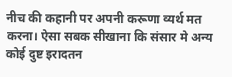नीच की कहानी पर अपनी करूणा व्यर्थ मत करना। ऐसा सबक सीखाना कि संसार मे अन्य कोई दुष्ट इरादतन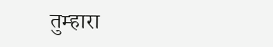तुम्हारा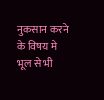नुकसान करने के विषय मे भूल से भी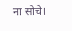ना सोचे।